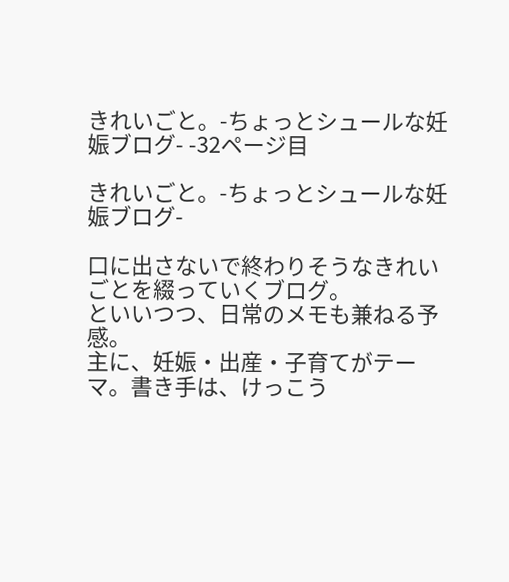きれいごと。-ちょっとシュールな妊娠ブログ- -32ページ目

きれいごと。-ちょっとシュールな妊娠ブログ-

口に出さないで終わりそうなきれいごとを綴っていくブログ。
といいつつ、日常のメモも兼ねる予感。
主に、妊娠・出産・子育てがテーマ。書き手は、けっこう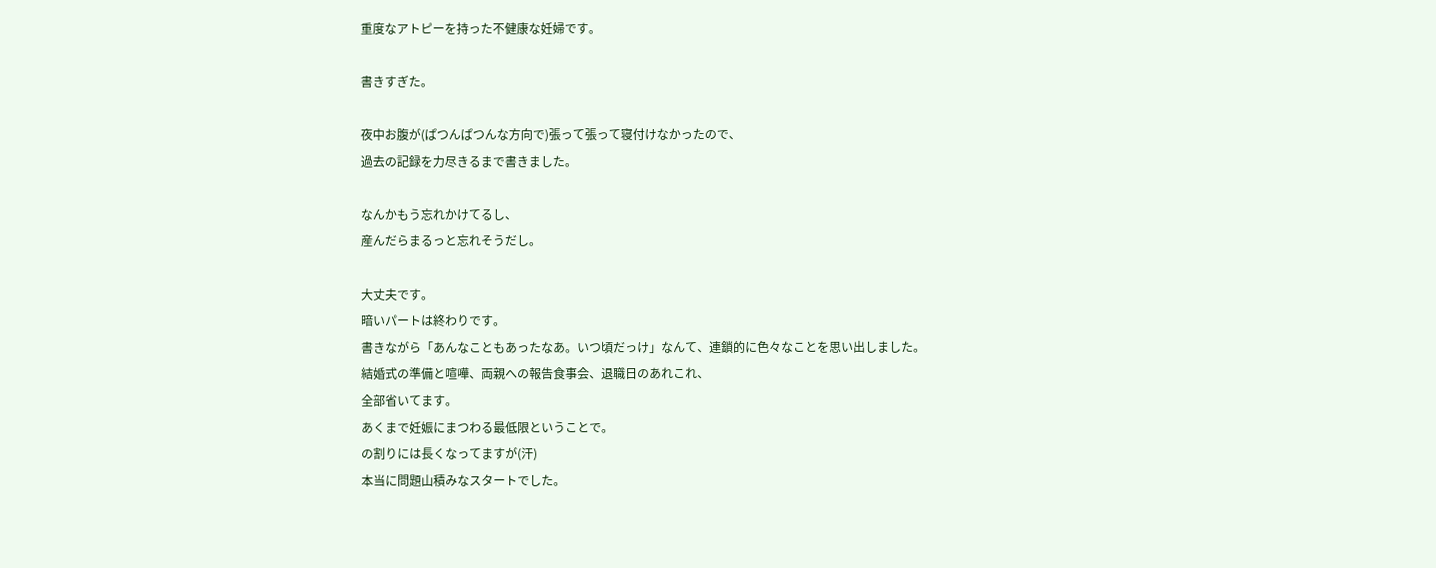重度なアトピーを持った不健康な妊婦です。

書きすぎた。

夜中お腹が(ぱつんぱつんな方向で)張って張って寝付けなかったので、
過去の記録を力尽きるまで書きました。

なんかもう忘れかけてるし、
産んだらまるっと忘れそうだし。

大丈夫です。
暗いパートは終わりです。
書きながら「あんなこともあったなあ。いつ頃だっけ」なんて、連鎖的に色々なことを思い出しました。
結婚式の準備と喧嘩、両親への報告食事会、退職日のあれこれ、
全部省いてます。
あくまで妊娠にまつわる最低限ということで。
の割りには長くなってますが(汗)
本当に問題山積みなスタートでした。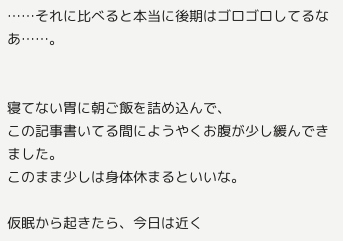……それに比べると本当に後期はゴロゴロしてるなあ……。


寝てない胃に朝ご飯を詰め込んで、
この記事書いてる間にようやくお腹が少し緩んできました。
このまま少しは身体休まるといいな。

仮眠から起きたら、今日は近く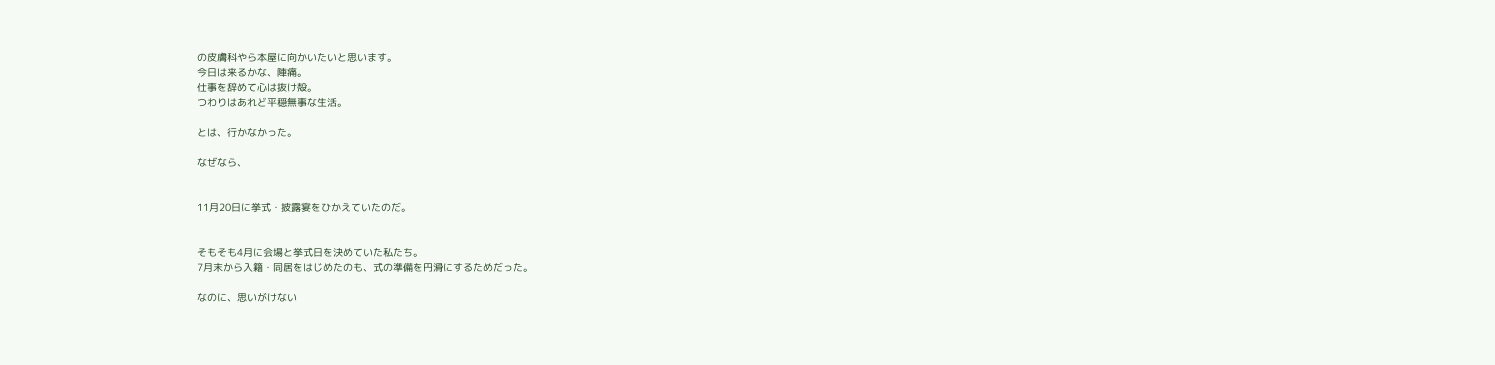の皮膚科やら本屋に向かいたいと思います。
今日は来るかな、陣痛。
仕事を辞めて心は抜け殻。
つわりはあれど平穏無事な生活。

とは、行かなかった。

なぜなら、


11月20日に挙式・披露宴をひかえていたのだ。


そもそも4月に会場と挙式日を決めていた私たち。
7月末から入籍・同居をはじめたのも、式の準備を円滑にするためだった。

なのに、思いがけない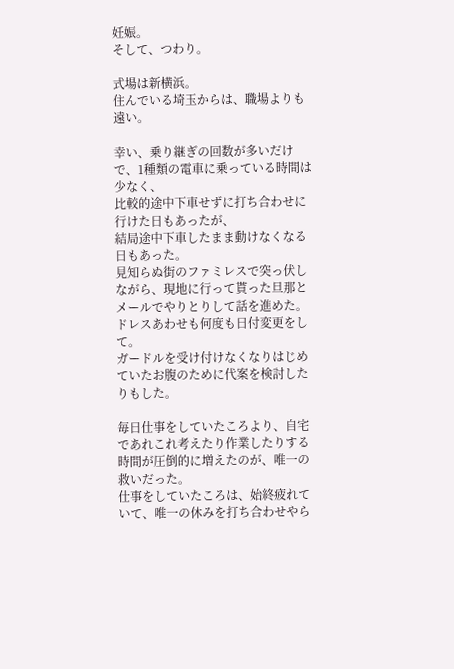妊娠。
そして、つわり。

式場は新横浜。
住んでいる埼玉からは、職場よりも遠い。

幸い、乗り継ぎの回数が多いだけで、1種類の電車に乗っている時間は少なく、
比較的途中下車せずに打ち合わせに行けた日もあったが、
結局途中下車したまま動けなくなる日もあった。
見知らぬ街のファミレスで突っ伏しながら、現地に行って貰った旦那とメールでやりとりして話を進めた。
ドレスあわせも何度も日付変更をして。
ガードルを受け付けなくなりはじめていたお腹のために代案を検討したりもした。

毎日仕事をしていたころより、自宅であれこれ考えたり作業したりする時間が圧倒的に増えたのが、唯一の救いだった。
仕事をしていたころは、始終疲れていて、唯一の休みを打ち合わせやら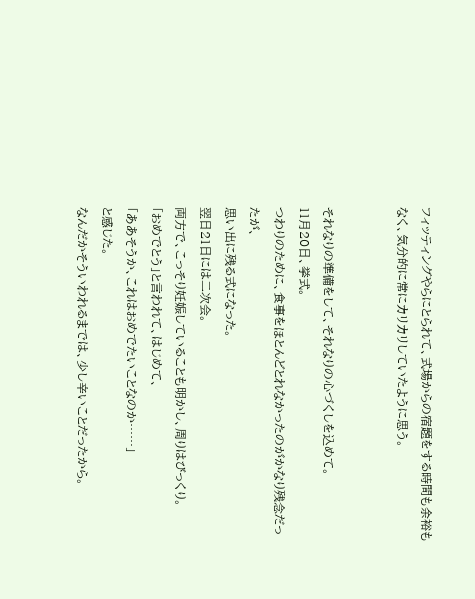フィッティングやらにとられて、式場からの宿題をする時間も余裕もなく、気分的に常にカリカリしていたように思う。


それなりの準備をして、それなりの心づくしを込めて。
11月20日、挙式。
つわりのために、食事をほとんどとれなかったのがかなり残念だったが、
思い出に残る式になった。
翌日21日には二次会。
両方で、こっそり妊娠していることも明かし、周りはびっくり。
「おめでとう」と言われて、はじめて、
「ああそうか、これはおめでたいことなのか……」
と感じた。
なんだかそういわれるまでは、少し辛いことだったから。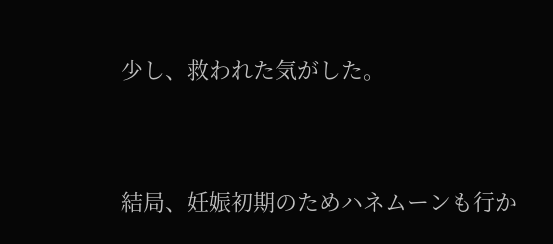少し、救われた気がした。


結局、妊娠初期のためハネムーンも行か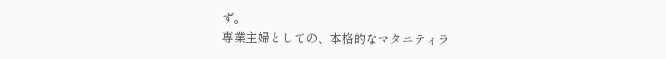ず。
専業主婦としての、本格的なマタニティラ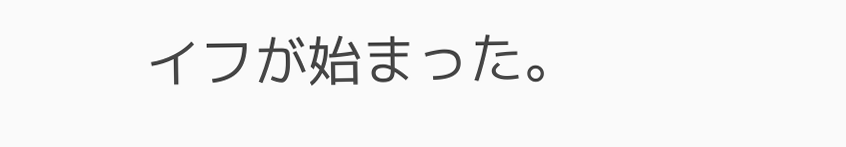イフが始まった。